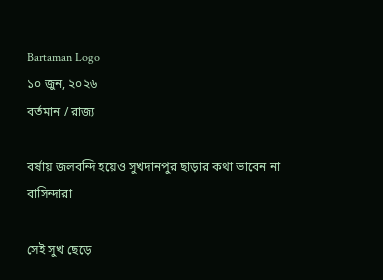Bartaman Logo
১০ জুন, ২০২৬
বর্তমান / রাজ্য

বর্ষায় জলবন্দি হয়েও সুখদানপুর ছাড়ার কথা ভাবেন না বাসিন্দারা

সেই সুখ ছেড়ে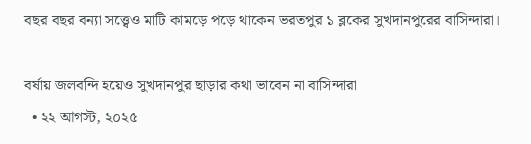বছর বছর বন্যা সত্ত্বেও মাটি কামড়ে পড়ে থাকেন ভরতপুর ১ ব্লকের সুখদানপুরের বাসিন্দারা।

বর্ষায় জলবন্দি হয়েও সুখদানপুর ছাড়ার কথা ভাবেন না বাসিন্দারা
  • ২২ আগস্ট, ২০২৫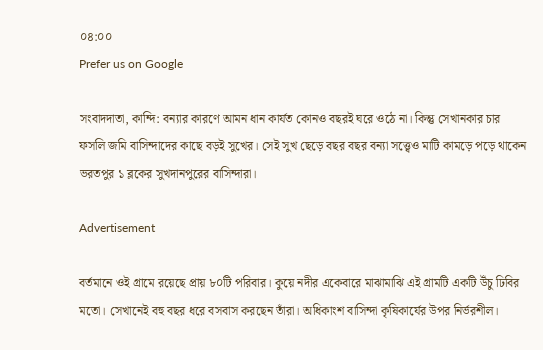০৪:০০
Prefer us on Google

সংবাদদাতা, কান্দি: বন্যার কারণে আমন ধান কার্যত কোনও বছরই ঘরে ওঠে না। কিন্তু সেখানকার চার ফসলি জমি বাসিন্দাদের কাছে বড়ই সুখের। সেই সুখ ছেড়ে বছর বছর বন্যা সত্ত্বেও মাটি কামড়ে পড়ে থাকেন ভরতপুর ১ ব্লকের সুখদানপুরের বাসিন্দারা।

Advertisement

বর্তমানে ওই গ্রামে রয়েছে প্রায় ৮০টি পরিবার। কুয়ে নদীর একেবারে মাঝামাঝি এই গ্রামটি একটি উঁচু ঢিবির মতো। সেখানেই বহু বছর ধরে বসবাস করছেন তাঁরা। অধিকাংশ বাসিন্দা কৃষিকার্যের উপর নির্ভরশীল।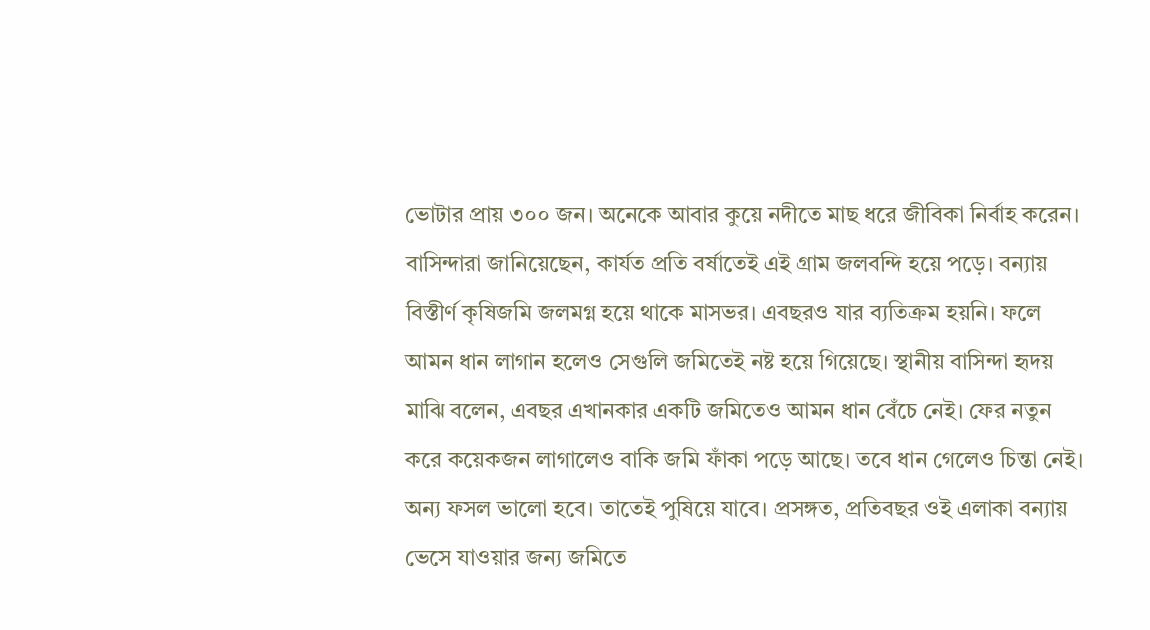ভোটার প্রায় ৩০০ জন। অনেকে আবার কুয়ে নদীতে মাছ ধরে জীবিকা নির্বাহ করেন।
বাসিন্দারা জানিয়েছেন, কার্যত প্রতি বর্ষাতেই এই গ্রাম জলবন্দি হয়ে পড়ে। বন্যায় বিস্তীর্ণ কৃষিজমি জলমগ্ন হয়ে থাকে মাসভর। এবছরও যার ব্যতিক্রম হয়নি। ফলে আমন ধান লাগান হলেও সেগুলি জমিতেই নষ্ট হয়ে গিয়েছে। স্থানীয় বাসিন্দা হৃদয় মাঝি বলেন, এবছর এখানকার একটি জমিতেও আমন ধান বেঁচে নেই। ফের নতুন করে কয়েকজন লাগালেও বাকি জমি ফাঁকা পড়ে আছে। তবে ধান গেলেও চিন্তা নেই। অন্য ফসল ভালো হবে। তাতেই পুষিয়ে যাবে। প্রসঙ্গত, প্রতিবছর ওই এলাকা বন্যায় ভেসে যাওয়ার জন্য জমিতে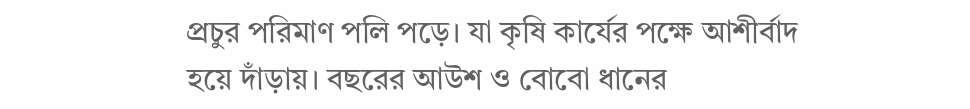প্রচুর পরিমাণ পলি পড়ে। যা কৃষি কার্যের পক্ষে আশীর্বাদ হয়ে দাঁড়ায়। বছরের আউশ ও বোবো ধানের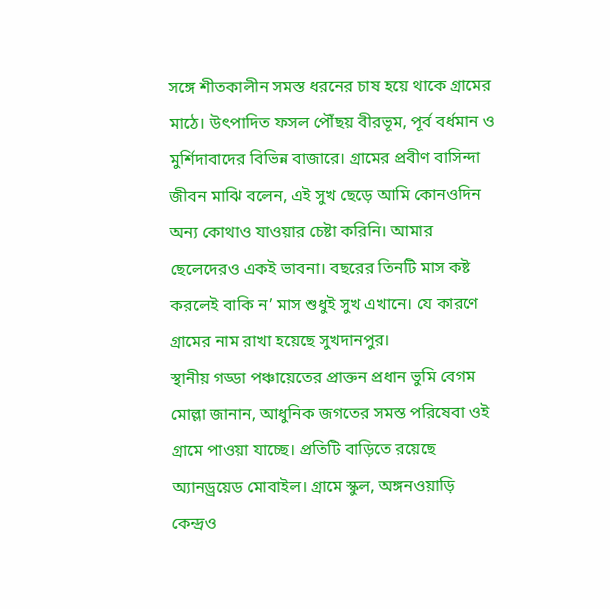সঙ্গে শীতকালীন সমস্ত ধরনের চাষ হয়ে থাকে গ্রামের মাঠে। উৎপাদিত ফসল পৌঁছয় বীরভূম, পূর্ব বর্ধমান ও মুর্শিদাবাদের বিভিন্ন বাজারে। গ্রামের প্রবীণ বাসিন্দা জীবন মাঝি বলেন, এই সুখ ছেড়ে আমি কোনওদিন অন্য কোথাও যাওয়ার চেষ্টা করিনি। আমার ছেলেদেরও একই ভাবনা। বছরের তিনটি মাস কষ্ট করলেই বাকি ন’ মাস শুধুই সুখ এখানে। যে কারণে গ্রামের নাম রাখা হয়েছে সুখদানপুর।
স্থানীয় গড্ডা পঞ্চায়েতের প্রাক্তন প্রধান ভুমি বেগম মোল্লা জানান, আধুনিক জগতের সমস্ত পরিষেবা ওই গ্রামে পাওয়া যাচ্ছে। প্রতিটি বাড়িতে রয়েছে অ্যানড্রয়েড মোবাইল। গ্রামে স্কুল, অঙ্গনওয়াড়ি কেন্দ্রও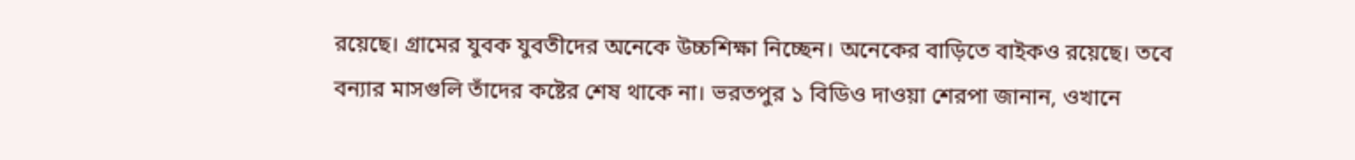রয়েছে। গ্রামের যুবক যুবতীদের অনেকে উচ্চশিক্ষা নিচ্ছেন। অনেকের বাড়িতে বাইকও রয়েছে। তবে বন্যার মাসগুলি তাঁদের কষ্টের শেষ থাকে না। ভরতপুর ১ বিডিও দাওয়া শেরপা জানান, ওখানে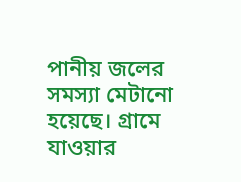পানীয় জলের সমস্যা মেটানো হয়েছে। গ্রামে যাওয়ার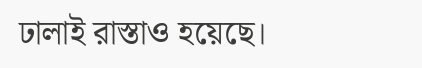ঢালাই রাস্তাও হয়েছে।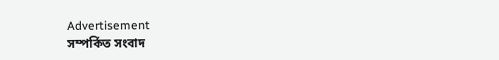Advertisement
সম্পর্কিত সংবাদ